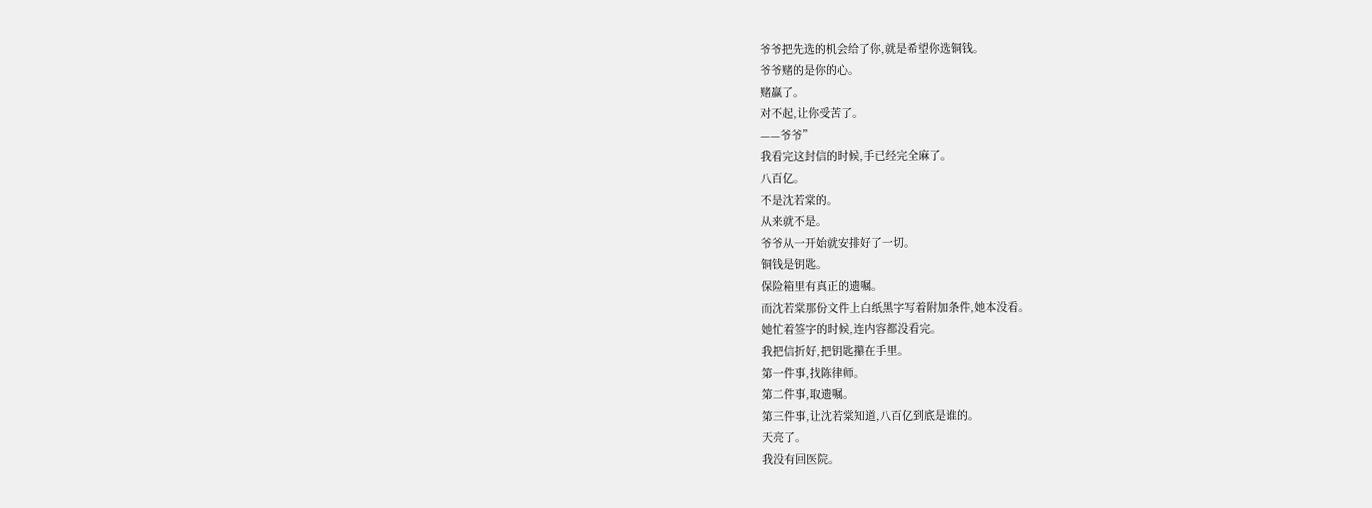爷爷把先选的机会给了你,就是希望你选铜钱。
爷爷赌的是你的心。
赌赢了。
对不起,让你受苦了。
——爷爷”
我看完这封信的时候,手已经完全麻了。
八百亿。
不是沈若棠的。
从来就不是。
爷爷从一开始就安排好了一切。
铜钱是钥匙。
保险箱里有真正的遗嘱。
而沈若棠那份文件上白纸黑字写着附加条件,她本没看。
她忙着签字的时候,连内容都没看完。
我把信折好,把钥匙攥在手里。
第一件事,找陈律师。
第二件事,取遗嘱。
第三件事,让沈若棠知道,八百亿到底是谁的。
天亮了。
我没有回医院。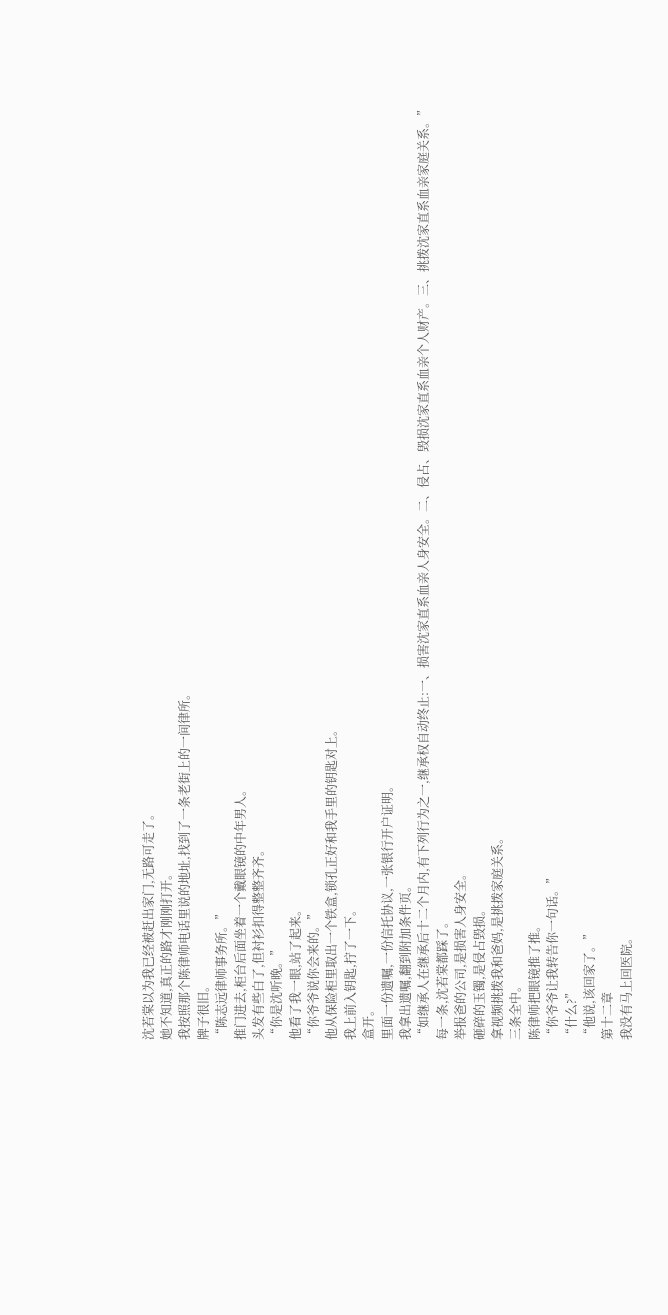沈若棠以为我已经被赶出家门,无路可走了。
她不知道,真正的路才刚刚打开。
我按照那个陈律师电话里说的地址,找到了一条老街上的一间律所。
牌子很旧。
“陈志远律师事务所。”
推门进去,柜台后面坐着一个戴眼镜的中年男人。
头发有些白了,但衬衫扣得整整齐齐。
“你是沈听晚。”
他看了我一眼,站了起来。
“你爷爷说你会来的。”
他从保险柜里取出一个铁盒,锁孔正好和我手里的钥匙对上。
我上前入钥匙,拧了一下。
盒开。
里面一份遗嘱,一份信托协议,一张银行开户证明。
我拿出遗嘱,翻到附加条件页。
“如继承人在继承后十二个月内,有下列行为之一,继承权自动终止:一、损害沈家直系血亲人身安全。二、侵占、毁损沈家直系血亲个人财产。三、挑拨沈家直系血亲家庭关系。”
每一条,沈若棠都踩了。
举报爸的公司,是损害人身安全。
砸碎的玉镯,是侵占毁损。
拿视频挑拨我和爸妈,是挑拨家庭关系。
三条全中。
陈律师把眼镜推了推。
“你爷爷让我转告你一句话。”
“什么?”
“他说,该回家了。”
第十二章
我没有马上回医院。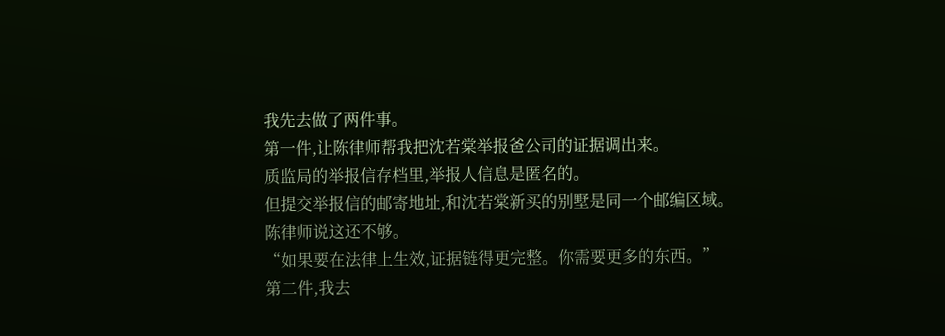我先去做了两件事。
第一件,让陈律师帮我把沈若棠举报爸公司的证据调出来。
质监局的举报信存档里,举报人信息是匿名的。
但提交举报信的邮寄地址,和沈若棠新买的别墅是同一个邮编区域。
陈律师说这还不够。
“如果要在法律上生效,证据链得更完整。你需要更多的东西。”
第二件,我去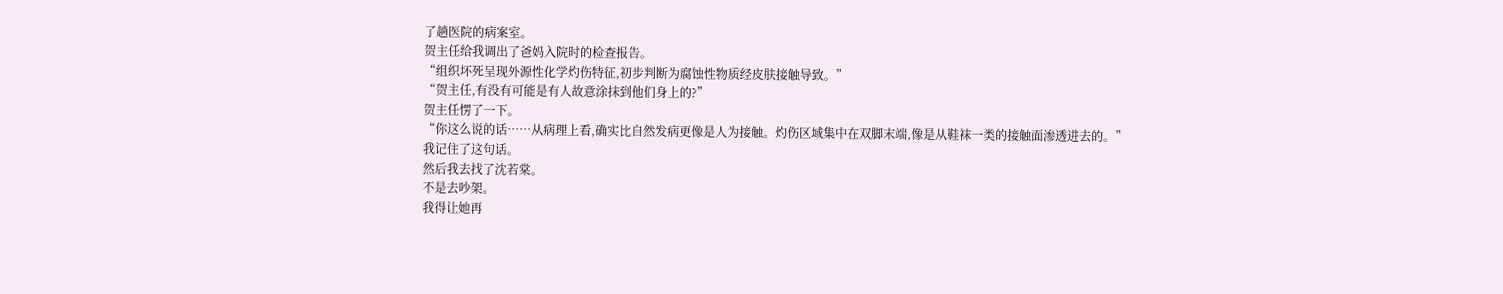了趟医院的病案室。
贺主任给我调出了爸妈入院时的检查报告。
“组织坏死呈现外源性化学灼伤特征,初步判断为腐蚀性物质经皮肤接触导致。”
“贺主任,有没有可能是有人故意涂抹到他们身上的?”
贺主任愣了一下。
“你这么说的话……从病理上看,确实比自然发病更像是人为接触。灼伤区域集中在双脚末端,像是从鞋袜一类的接触面渗透进去的。”
我记住了这句话。
然后我去找了沈若棠。
不是去吵架。
我得让她再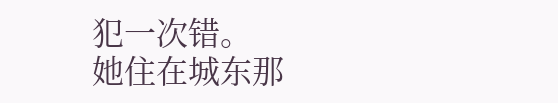犯一次错。
她住在城东那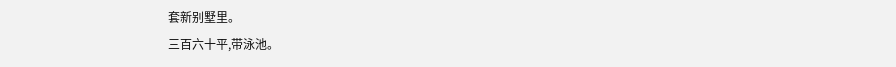套新别墅里。
三百六十平,带泳池。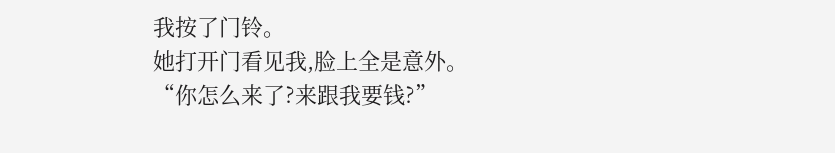我按了门铃。
她打开门看见我,脸上全是意外。
“你怎么来了?来跟我要钱?”